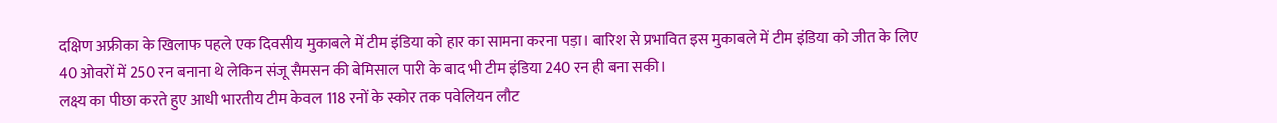दक्षिण अफ्रीका के खिलाफ पहले एक दिवसीय मुकाबले में टीम इंडिया को हार का सामना करना पड़ा। बारिश से प्रभावित इस मुकाबले में टीम इंडिया को जीत के लिए 40 ओवरों में 250 रन बनाना थे लेकिन संजू सैमसन की बेमिसाल पारी के बाद भी टीम इंडिया 240 रन ही बना सकी।
लक्ष्य का पीछा करते हुए आधी भारतीय टीम केवल 118 रनों के स्कोर तक पवेलियन लौट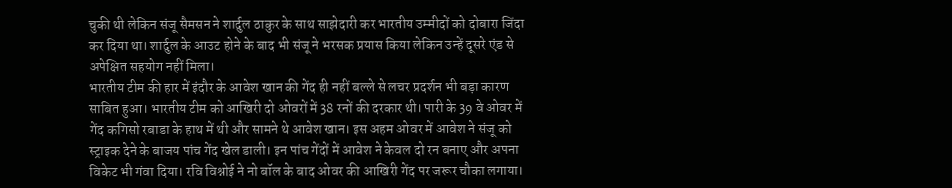चुकी थी लेकिन संजू सैमसन ने शार्दुल ठाकुर के साथ साझेदारी कर भारतीय उम्मीदों को दोबारा जिंदा कर दिया था। शार्दुल के आउट होने के बाद भी संजू ने भरसक प्रयास किया लेकिन उन्हें दूसरे एंड से अपेक्षित सहयोग नहीं मिला।
भारतीय टीम की हार में इंदौर के आवेश खान की गेंद ही नहीं बल्ले से लचर प्रदर्शन भी बड़ा कारण साबित हुआ। भारतीय टीम को आखिरी दो ओवरों में 38 रनों की दरकार थी। पारी के 39 वे ओवर में गेंद कगिसो रबाडा के हाथ में थी और सामने थे आवेश खान। इस अहम ओवर में आवेश ने संजू को स्ट्राइक देने के बाजय पांच गेंद खेल डाली। इन पांच गेंदों में आवेश ने केवल दो रन बनाए और अपना विकेट भी गंवा दिया। रवि विश्नोई ने नो बॉल के बाद ओवर की आखिरी गेंद पर जरूर चौका लगाया।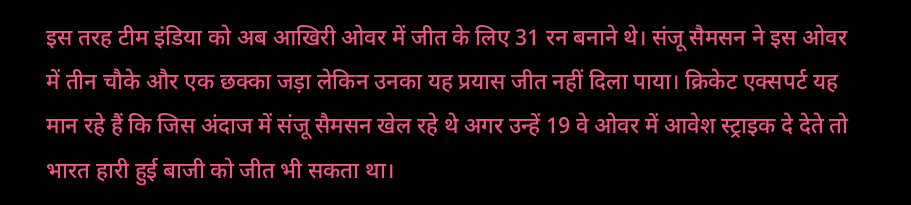इस तरह टीम इंडिया को अब आखिरी ओवर में जीत के लिए 31 रन बनाने थे। संजू सैमसन ने इस ओवर में तीन चौके और एक छक्का जड़ा लेकिन उनका यह प्रयास जीत नहीं दिला पाया। क्रिकेट एक्सपर्ट यह मान रहे हैं कि जिस अंदाज में संजू सैमसन खेल रहे थे अगर उन्हें 19 वे ओवर में आवेश स्ट्राइक दे देते तो भारत हारी हुई बाजी को जीत भी सकता था।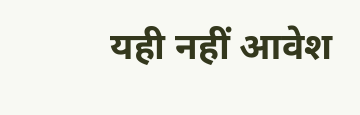यही नहीं आवेश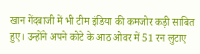खान गेंदबाजी में भी टीम इंडिया की कमजोर कड़ी साबित हुए। उन्होंने अपने कोटे के आठ ओवर में 51 रन लुटाए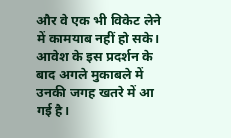और वे एक भी विकेट लेने में कामयाब नहीं हो सके। आवेश के इस प्रदर्शन के बाद अगले मुकाबले में उनकी जगह खतरे में आ गई है।